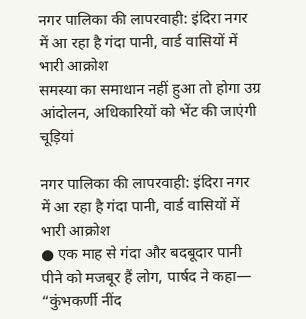नगर पालिका की लापरवाही: इंदिरा नगर में आ रहा है गंदा पानी, वार्ड वासियों में भारी आक्रोश
समस्या का समाधान नहीं हुआ तो होगा उग्र आंदोलन, अधिकारियों को भेंट की जाएंगी चूड़ियां

नगर पालिका की लापरवाही: इंदिरा नगर में आ रहा है गंदा पानी, वार्ड वासियों में भारी आक्रोश
● एक माह से गंदा और बदबूदार पानी पीने को मजबूर हैं लोग, पार्षद ने कहा— “कुंभकर्णी नींद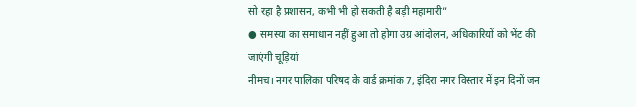सो रहा है प्रशासन, कभी भी हो सकती है बड़ी महामारी”
● समस्या का समाधान नहीं हुआ तो होगा उग्र आंदोलन, अधिकारियों को भेंट की जाएंगी चूड़ियां
नीमच। नगर पालिका परिषद के वार्ड क्रमांक 7, इंदिरा नगर विस्तार में इन दिनों जन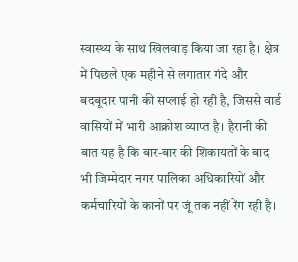स्वास्थ्य के साथ खिलवाड़ किया जा रहा है। क्षेत्र में पिछले एक महीने से लगातार गंदे और बदबूदार पानी की सप्लाई हो रही है, जिससे वार्ड वासियों में भारी आक्रोश व्याप्त है। हैरानी की बात यह है कि बार-बार की शिकायतों के बाद भी जिम्मेदार नगर पालिका अधिकारियों और कर्मचारियों के कानों पर जूं तक नहीं रेंग रही है।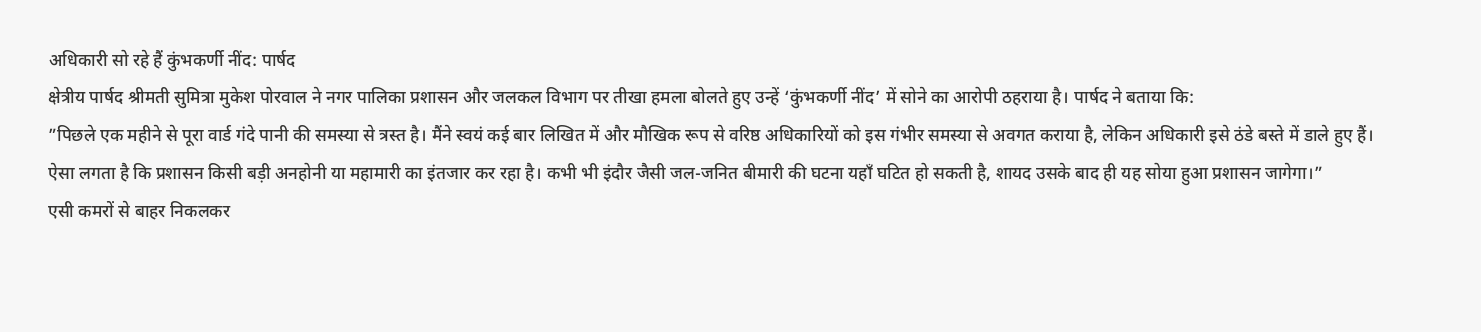अधिकारी सो रहे हैं कुंभकर्णी नींद: पार्षद
क्षेत्रीय पार्षद श्रीमती सुमित्रा मुकेश पोरवाल ने नगर पालिका प्रशासन और जलकल विभाग पर तीखा हमला बोलते हुए उन्हें ‘कुंभकर्णी नींद’ में सोने का आरोपी ठहराया है। पार्षद ने बताया कि:
”पिछले एक महीने से पूरा वार्ड गंदे पानी की समस्या से त्रस्त है। मैंने स्वयं कई बार लिखित में और मौखिक रूप से वरिष्ठ अधिकारियों को इस गंभीर समस्या से अवगत कराया है, लेकिन अधिकारी इसे ठंडे बस्ते में डाले हुए हैं। ऐसा लगता है कि प्रशासन किसी बड़ी अनहोनी या महामारी का इंतजार कर रहा है। कभी भी इंदौर जैसी जल-जनित बीमारी की घटना यहाँ घटित हो सकती है, शायद उसके बाद ही यह सोया हुआ प्रशासन जागेगा।”
एसी कमरों से बाहर निकलकर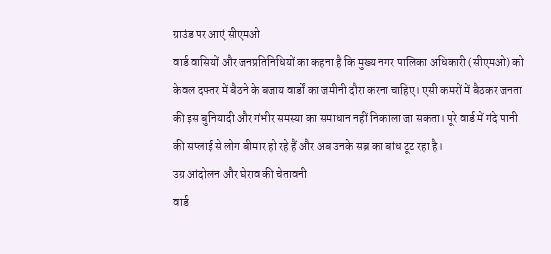ग्राउंड पर आएं सीएमओ
वार्ड वासियों और जनप्रतिनिधियों का कहना है कि मुख्य नगर पालिका अधिकारी (सीएमओ) को केवल दफ्तर में बैठने के बजाय वार्डों का जमीनी दौरा करना चाहिए। एसी कमरों में बैठकर जनता की इस बुनियादी और गंभीर समस्या का समाधान नहीं निकाला जा सकता। पूरे वार्ड में गंदे पानी की सप्लाई से लोग बीमार हो रहे हैं और अब उनके सब्र का बांध टूट रहा है।
उग्र आंदोलन और घेराव की चेतावनी
वार्ड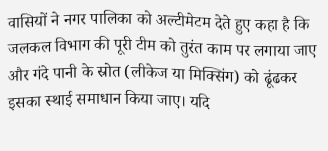वासियों ने नगर पालिका को अल्टीमेटम देते हुए कहा है कि जलकल विभाग की पूरी टीम को तुरंत काम पर लगाया जाए और गंदे पानी के स्रोत (लीकेज या मिक्सिंग) को ढूंढकर इसका स्थाई समाधान किया जाए। यदि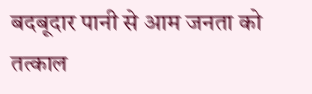बदबूदार पानी से आम जनता को तत्काल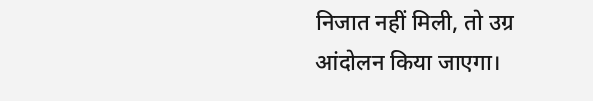निजात नहीं मिली, तो उग्र आंदोलन किया जाएगा।